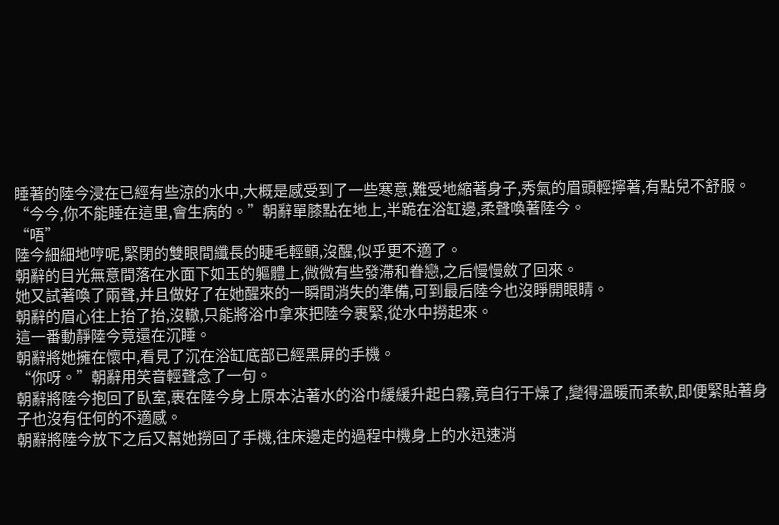睡著的陸今浸在已經有些涼的水中,大概是感受到了一些寒意,難受地縮著身子,秀氣的眉頭輕擰著,有點兒不舒服。
“今今,你不能睡在這里,會生病的。”朝辭單膝點在地上,半跪在浴缸邊,柔聲喚著陸今。
“唔”
陸今細細地哼呢,緊閉的雙眼間纖長的睫毛輕顫,沒醒,似乎更不適了。
朝辭的目光無意間落在水面下如玉的軀體上,微微有些發滯和眷戀,之后慢慢斂了回來。
她又試著喚了兩聲,并且做好了在她醒來的一瞬間消失的準備,可到最后陸今也沒睜開眼睛。
朝辭的眉心往上抬了抬,沒轍,只能將浴巾拿來把陸今裹緊,從水中撈起來。
這一番動靜陸今竟還在沉睡。
朝辭將她擁在懷中,看見了沉在浴缸底部已經黑屏的手機。
“你呀。”朝辭用笑音輕聲念了一句。
朝辭將陸今抱回了臥室,裹在陸今身上原本沾著水的浴巾緩緩升起白霧,竟自行干燥了,變得溫暖而柔軟,即便緊貼著身子也沒有任何的不適感。
朝辭將陸今放下之后又幫她撈回了手機,往床邊走的過程中機身上的水迅速消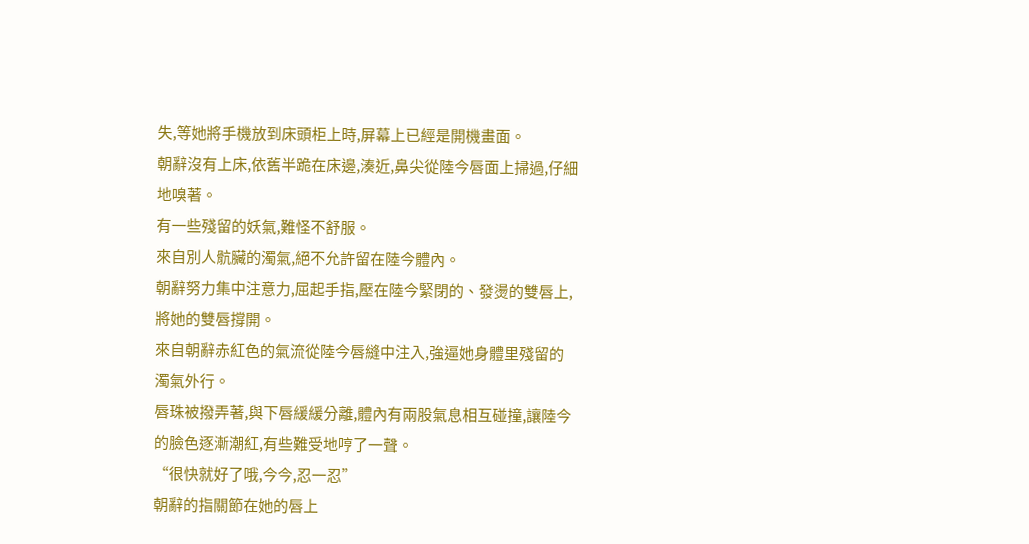失,等她將手機放到床頭柜上時,屏幕上已經是開機畫面。
朝辭沒有上床,依舊半跪在床邊,湊近,鼻尖從陸今唇面上掃過,仔細地嗅著。
有一些殘留的妖氣,難怪不舒服。
來自別人骯臟的濁氣,絕不允許留在陸今體內。
朝辭努力集中注意力,屈起手指,壓在陸今緊閉的、發燙的雙唇上,將她的雙唇撐開。
來自朝辭赤紅色的氣流從陸今唇縫中注入,強逼她身體里殘留的濁氣外行。
唇珠被撥弄著,與下唇緩緩分離,體內有兩股氣息相互碰撞,讓陸今的臉色逐漸潮紅,有些難受地哼了一聲。
“很快就好了哦,今今,忍一忍”
朝辭的指關節在她的唇上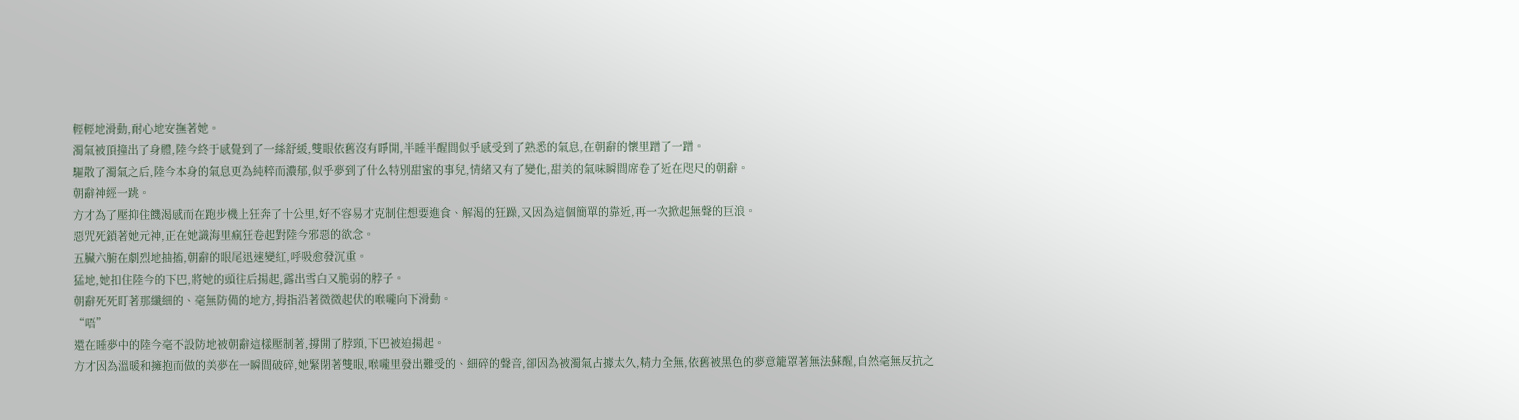輕輕地滑動,耐心地安撫著她。
濁氣被頂撞出了身體,陸今終于感覺到了一絲舒緩,雙眼依舊沒有睜開,半睡半醒間似乎感受到了熟悉的氣息,在朝辭的懷里蹭了一蹭。
驅散了濁氣之后,陸今本身的氣息更為純粹而濃郁,似乎夢到了什么特別甜蜜的事兒,情緒又有了變化,甜美的氣味瞬間席卷了近在咫尺的朝辭。
朝辭神經一跳。
方才為了壓抑住饑渴感而在跑步機上狂奔了十公里,好不容易才克制住想要進食、解渴的狂躁,又因為這個簡單的靠近,再一次掀起無聲的巨浪。
惡咒死鎖著她元神,正在她識海里瘋狂卷起對陸今邪惡的欲念。
五臟六腑在劇烈地抽搐,朝辭的眼尾迅速變紅,呼吸愈發沉重。
猛地,她扣住陸今的下巴,將她的頭往后揚起,露出雪白又脆弱的脖子。
朝辭死死盯著那纖細的、毫無防備的地方,拇指沿著微微起伏的喉嚨向下滑動。
“唔”
還在睡夢中的陸今毫不設防地被朝辭這樣壓制著,撐開了脖頸,下巴被迫揚起。
方才因為溫暖和擁抱而做的美夢在一瞬間破碎,她緊閉著雙眼,喉嚨里發出難受的、細碎的聲音,卻因為被濁氣占據太久,精力全無,依舊被黑色的夢意籠罩著無法蘇醒,自然毫無反抗之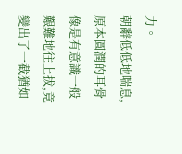力。
朝辭低低地喘息,原本圓潤的耳骨像是有意識一般艱難地往上拔,竟變出了一截猶如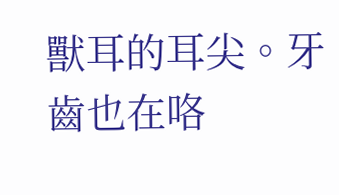獸耳的耳尖。牙齒也在咯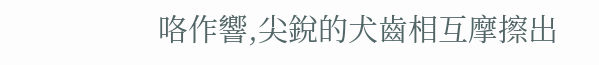咯作響,尖銳的犬齒相互摩擦出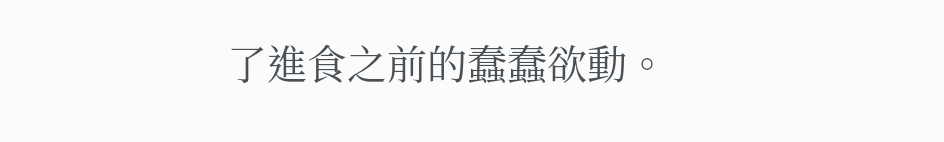了進食之前的蠢蠢欲動。